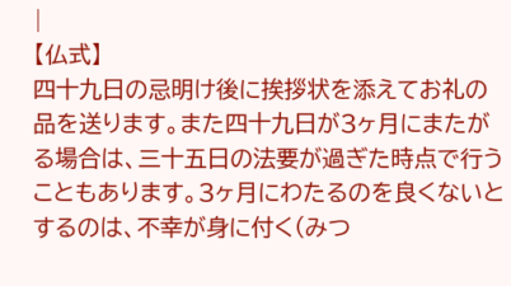|
【仏式】
四十九日の忌明け後に挨拶状を添えてお礼の品を送ります。また四十九日が3ヶ月にまたがる場合は、三十五日の法要が過ぎた時点で行うこともあります。3ヶ月にわたるのを良くないとするのは、不幸が身に付く(みつ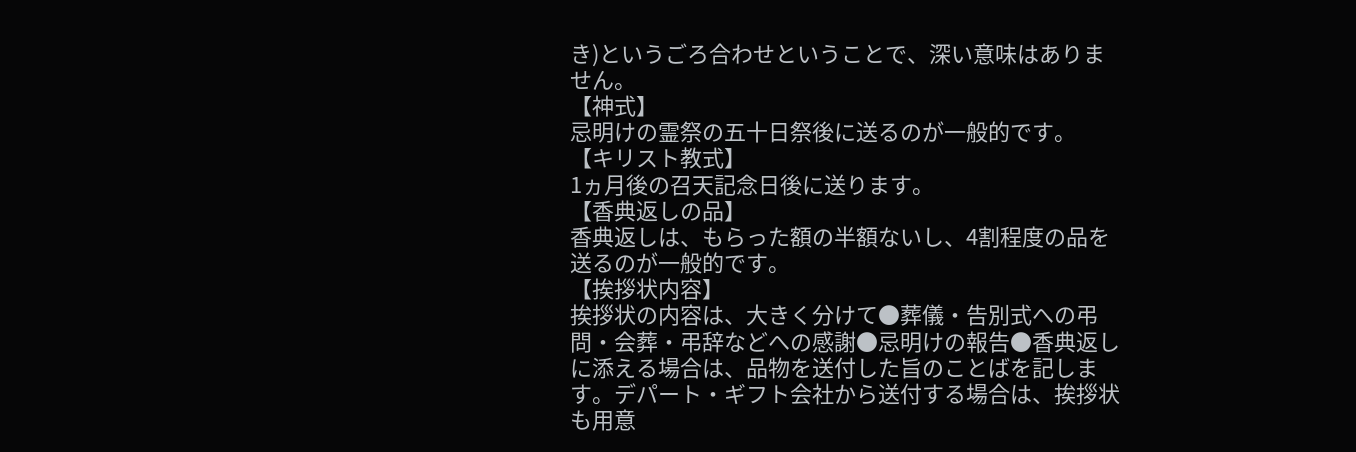き)というごろ合わせということで、深い意味はありません。
【神式】
忌明けの霊祭の五十日祭後に送るのが一般的です。
【キリスト教式】
1ヵ月後の召天記念日後に送ります。
【香典返しの品】
香典返しは、もらった額の半額ないし、4割程度の品を送るのが一般的です。
【挨拶状内容】
挨拶状の内容は、大きく分けて●葬儀・告別式への弔問・会葬・弔辞などへの感謝●忌明けの報告●香典返しに添える場合は、品物を送付した旨のことばを記します。デパート・ギフト会社から送付する場合は、挨拶状も用意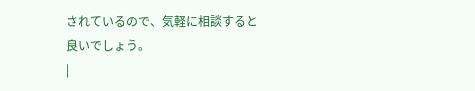されているので、気軽に相談すると良いでしょう。
|